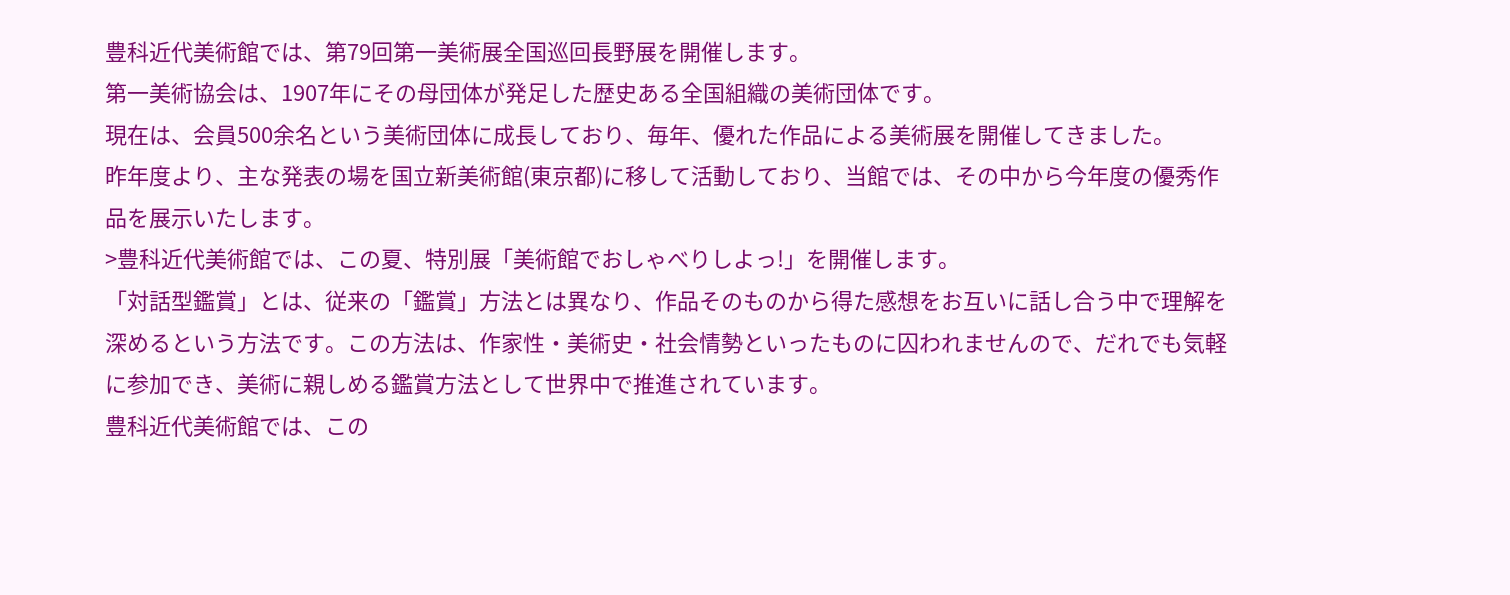豊科近代美術館では、第79回第一美術展全国巡回長野展を開催します。
第一美術協会は、1907年にその母団体が発足した歴史ある全国組織の美術団体です。
現在は、会員500余名という美術団体に成長しており、毎年、優れた作品による美術展を開催してきました。
昨年度より、主な発表の場を国立新美術館(東京都)に移して活動しており、当館では、その中から今年度の優秀作品を展示いたします。
>豊科近代美術館では、この夏、特別展「美術館でおしゃべりしよっ!」を開催します。
「対話型鑑賞」とは、従来の「鑑賞」方法とは異なり、作品そのものから得た感想をお互いに話し合う中で理解を深めるという方法です。この方法は、作家性・美術史・社会情勢といったものに囚われませんので、だれでも気軽に参加でき、美術に親しめる鑑賞方法として世界中で推進されています。
豊科近代美術館では、この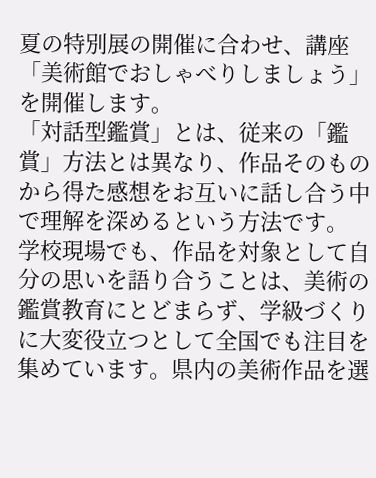夏の特別展の開催に合わせ、講座「美術館でおしゃべりしましょう」を開催します。
「対話型鑑賞」とは、従来の「鑑賞」方法とは異なり、作品そのものから得た感想をお互いに話し合う中で理解を深めるという方法です。
学校現場でも、作品を対象として自分の思いを語り合うことは、美術の鑑賞教育にとどまらず、学級づくりに大変役立つとして全国でも注目を集めています。県内の美術作品を選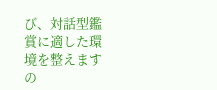び、対話型鑑賞に適した環境を整えますの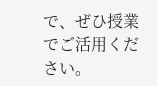で、ぜひ授業でご活用ください。